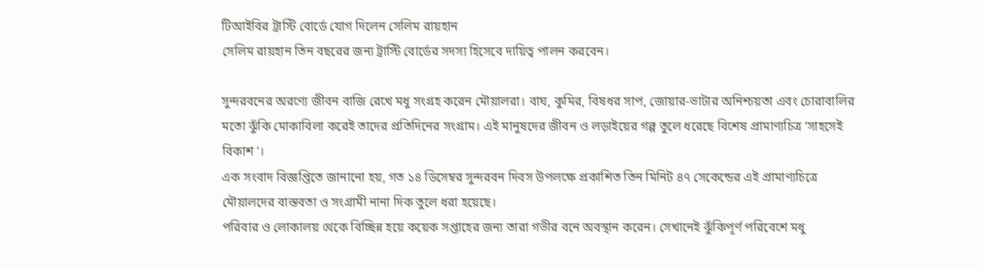টিআইবির ট্রাস্টি বোর্ডে যোগ দিলেন সেলিম রায়হান
সেলিম রায়হান তিন বছরের জন্য ট্রাস্টি বোর্ডের সদস্য হিসেবে দায়িত্ব পালন করবেন।

সুন্দরবনের অরণ্যে জীবন বাজি রেখে মধু সংগ্রহ করেন মৌয়ালরা। বাঘ, কুমির, বিষধর সাপ, জোয়ার-ভাটার অনিশ্চয়তা এবং চোরাবালির মতো ঝুঁকি মোকাবিলা করেই তাদের প্রতিদিনের সংগ্রাম। এই মানুষদের জীবন ও লড়াইয়ের গল্প তুলে ধরেছে বিশেষ প্রামাণ্যচিত্র ‘সাহসেই বিকাশ’।
এক সংবাদ বিজ্ঞপ্তিতে জানানো হয়, গত ১৪ ডিসেম্বর সুন্দরবন দিবস উপলক্ষে প্রকাশিত তিন মিনিট ৪৭ সেকেন্ডের এই প্রামাণ্যচিত্রে মৌয়ালদের বাস্তবতা ও সংগ্রামী নানা দিক তুলে ধরা হয়েছে।
পরিবার ও লোকালয় থেকে বিচ্ছিন্ন হয়ে কয়েক সপ্তাহের জন্য তারা গভীর বনে অবস্থান করেন। সেখানেই ঝুঁকিপূর্ণ পরিবেশে মধু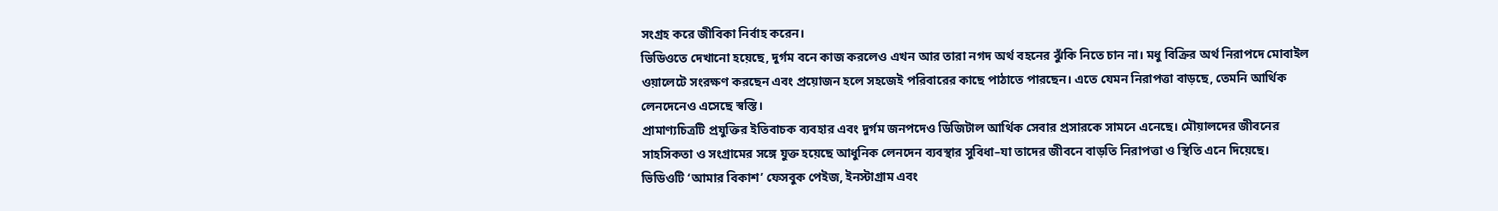সংগ্রহ করে জীবিকা নির্বাহ করেন।
ভিডিওতে দেখানো হয়েছে, দুর্গম বনে কাজ করলেও এখন আর তারা নগদ অর্থ বহনের ঝুঁকি নিতে চান না। মধু বিক্রির অর্থ নিরাপদে মোবাইল ওয়ালেটে সংরক্ষণ করছেন এবং প্রয়োজন হলে সহজেই পরিবারের কাছে পাঠাতে পারছেন। এতে যেমন নিরাপত্তা বাড়ছে, তেমনি আর্থিক লেনদেনেও এসেছে স্বস্তি।
প্রামাণ্যচিত্রটি প্রযুক্তির ইতিবাচক ব্যবহার এবং দুর্গম জনপদেও ডিজিটাল আর্থিক সেবার প্রসারকে সামনে এনেছে। মৌয়ালদের জীবনের সাহসিকতা ও সংগ্রামের সঙ্গে যুক্ত হয়েছে আধুনিক লেনদেন ব্যবস্থার সুবিধা–যা তাদের জীবনে বাড়তি নিরাপত্তা ও স্থিতি এনে দিয়েছে।
ভিডিওটি ‘আমার বিকাশ’ ফেসবুক পেইজ, ইনস্টাগ্রাম এবং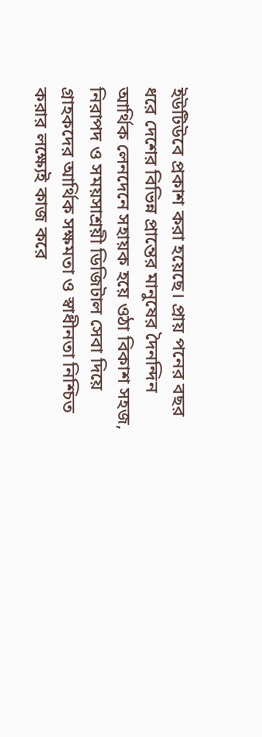ইউটিউবে প্রকাশ করা হয়েছে। প্রায় পনের বছর ধরে দেশের বিভিন্ন প্রান্তের মানুষের দৈনন্দিন আর্থিক লেনদেনে সহায়ক হয়ে ওঠা বিকাশ সহজ, নিরাপদ ও সময়সাশ্রয়ী ডিজিটাল সেবা দিয়ে গ্রাহকদের আর্থিক সক্ষমতা ও স্বাধীনতা নিশ্চিত করার লক্ষ্যেই কাজ করে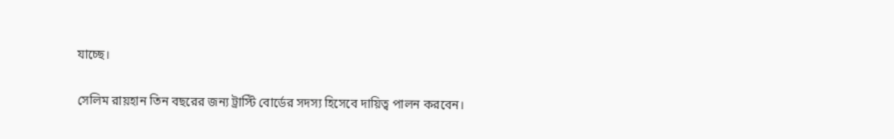যাচ্ছে।

সেলিম রায়হান তিন বছরের জন্য ট্রাস্টি বোর্ডের সদস্য হিসেবে দায়িত্ব পালন করবেন।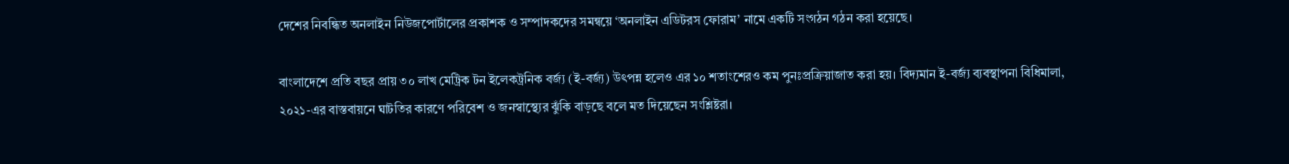দেশের নিবন্ধিত অনলাইন নিউজপোর্টালের প্রকাশক ও সম্পাদকদের সমন্বয়ে ‘অনলাইন এডিটরস ফোরাম’ নামে একটি সংগঠন গঠন করা হয়েছে।

বাংলাদেশে প্রতি বছর প্রায় ৩০ লাখ মেট্রিক টন ইলেকট্রনিক বর্জ্য (ই-বর্জ্য) উৎপন্ন হলেও এর ১০ শতাংশেরও কম পুনঃপ্রক্রিয়াজাত করা হয়। বিদ্যমান ই-বর্জ্য ব্যবস্থাপনা বিধিমালা, ২০২১-এর বাস্তবায়নে ঘাটতির কারণে পরিবেশ ও জনস্বাস্থ্যের ঝুঁকি বাড়ছে বলে মত দিয়েছেন সংশ্লিষ্টরা।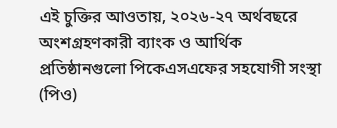এই চুক্তির আওতায়, ২০২৬-২৭ অর্থবছরে অংশগ্রহণকারী ব্যাংক ও আর্থিক প্রতিষ্ঠানগুলো পিকেএসএফের সহযোগী সংস্থা (পিও)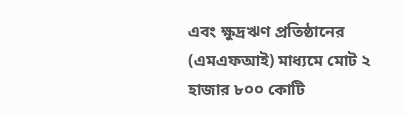এবং ক্ষুদ্রঋণ প্রতিষ্ঠানের (এমএফআই) মাধ্যমে মোট ২ হাজার ৮০০ কোটি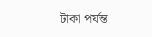টাকা পর্যন্ত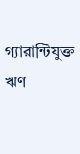গ্যারান্টিযুক্ত ঋণ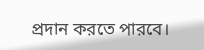প্রদান করতে পারবে।